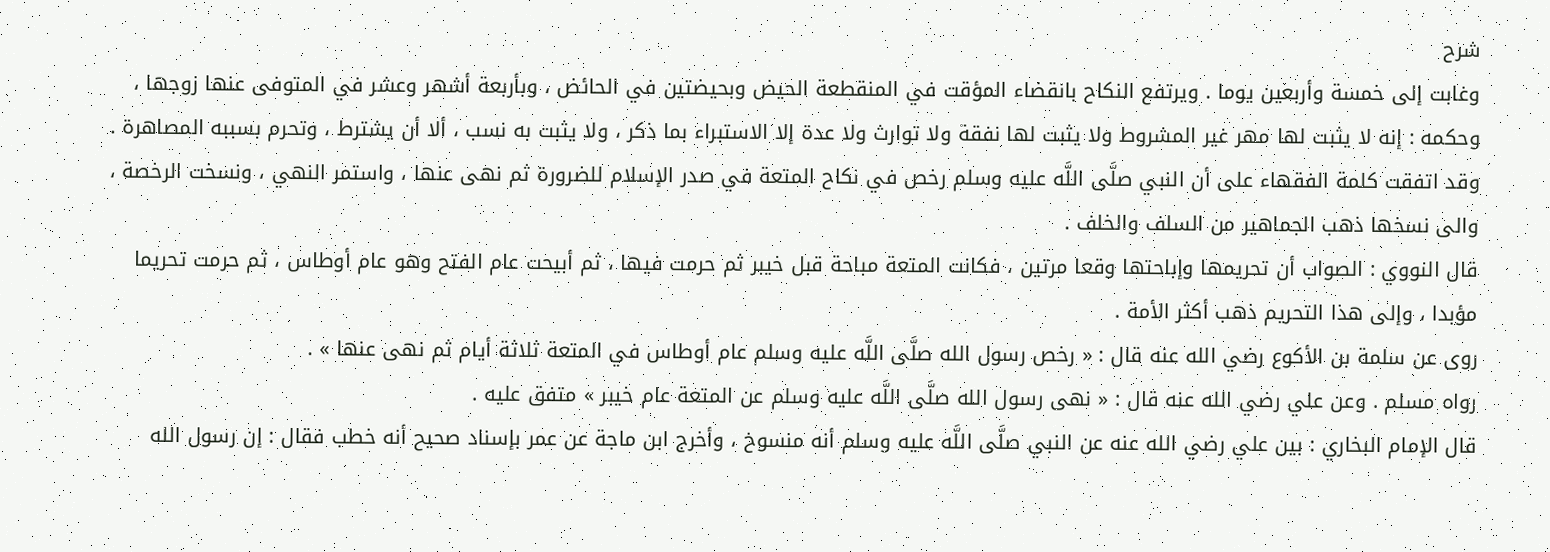شرح
وغابت إلى خمسة وأربعين يوما . ويرتفع النكاح بانقضاء المؤقت في المنقطعة الحيض وبحيضتين في الحائض ، وبأربعة أشهر وعشر في المتوفى عنها زوجها ، وحكمه : إنه لا يثبت لها مهر غير المشروط ولا يثبت لها نفقة ولا توارث ولا عدة إلا الاستبراء بما ذكر ، ولا يثبت به نسب ، ألا أن يشترط ، وتحرم بسببه المصاهرة .
وقد اتفقت كلمة الفقهاء على أن النبي صلَّى اللَّه عليه وسلم رخص في نكاح المتعة في صدر الإسلام للضرورة ثم نهى عنها ، واستمر النهي ، ونسخت الرخصة ، والى نسخها ذهب الجماهير من السلف والخلف .
قال النووي : الصواب أن تحريمها وإباحتها وقعا مرتين ، فكانت المتعة مباحة قبل خيبر ثم حرمت فيها ، ثم أبيحت عام الفتح وهو عام أوطاس ، ثم حرمت تحريما مؤبدا ، وإلى هذا التحريم ذهب أكثر الأمة .
روى عن سلمة بن الأكوع رضي الله عنه قال : « رخص رسول الله صلَّى اللَّه عليه وسلم عام أوطاس في المتعة ثلاثة أيام ثم نهى عنها » .
رواه مسلم . وعن علي رضي الله عنه قال : « نهى رسول الله صلَّى اللَّه عليه وسلم عن المتعة عام خيبر » متفق عليه .
قال الإمام البخاري : بين علي رضي الله عنه عن النبي صلَّى اللَّه عليه وسلم أنه منسوخ ، وأخرج ابن ماجة عن عمر بإسناد صحيح أنه خطب فقال : إن رسول الله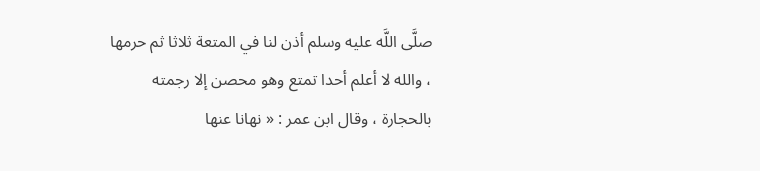صلَّى اللَّه عليه وسلم أذن لنا في المتعة ثلاثا ثم حرمها ، والله لا أعلم أحدا تمتع وهو محصن إلا رجمته بالحجارة ، وقال ابن عمر : « نهانا عنها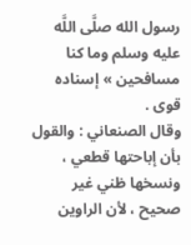رسول الله صلَّى اللَّه عليه وسلم وما كنا مسافحين » إسناده قوى .
وقال الصنعاني : والقول بأن إباحتها قطعي ، ونسخها ظني غير صحيح ، لأن الراوين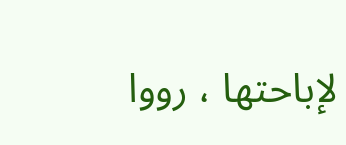لإباحتها ، رووا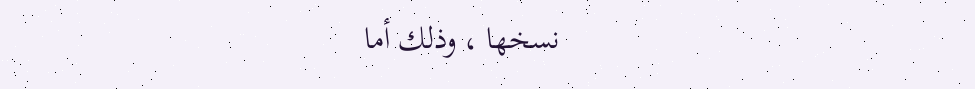نسخها ، وذلك أما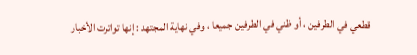قطعي في الطرفين ، أو ظني في الطرفين جميعا ، وفي نهاية المجتهد : إنها تواترت الأخبار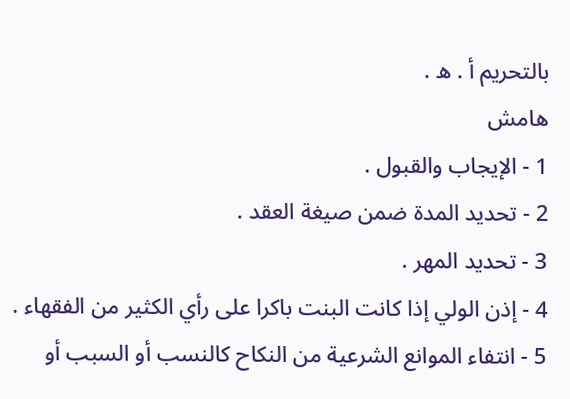بالتحريم أ . ه .
هامش
1 - الإيجاب والقبول .
2 - تحديد المدة ضمن صيغة العقد .
3 - تحديد المهر .
4 - إذن الولي إذا كانت البنت باكرا على رأي الكثير من الفقهاء .
5 - انتفاء الموانع الشرعية من النكاح كالنسب أو السبب أو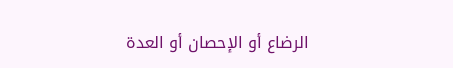الرضاع أو الإحصان أو العدة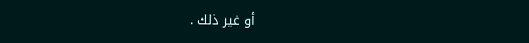أو غير ذلك .